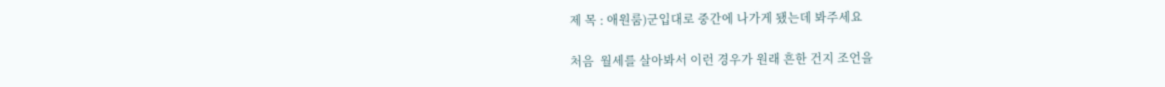제 목 : 애원룸)군입대로 중간에 나가게 됐는데 봐주세요

처음  월세를 살아봐서 이런 경우가 원래 흔한 건지 조언을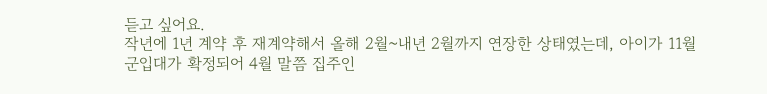듣고 싶어요.
작년에 1년 계약 후 재계약해서 올해 2월~내년 2월까지 연장한 상태였는데, 아이가 11월 군입대가 확정되어 4월 말쯤 집주인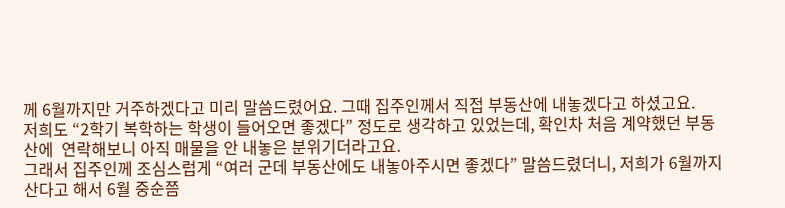께 6월까지만 거주하겠다고 미리 말씀드렸어요. 그때 집주인께서 직접 부동산에 내놓겠다고 하셨고요.
저희도 “2학기 복학하는 학생이 들어오면 좋겠다” 정도로 생각하고 있었는데, 확인차 처음 계약했던 부동산에  연락해보니 아직 매물을 안 내놓은 분위기더라고요.
그래서 집주인께 조심스럽게 “여러 군데 부동산에도 내놓아주시면 좋겠다” 말씀드렸더니, 저희가 6월까지 산다고 해서 6월 중순쯤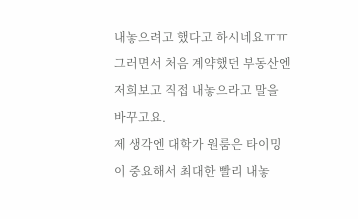내놓으려고 했다고 하시네요ㅠㅠ
그러면서 처음 계약했던 부동산엔 저희보고 직접 내놓으라고 말을 바꾸고요.
제 생각엔 대학가 원룸은 타이밍이 중요해서 최대한 빨리 내놓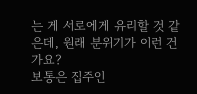는 게 서로에게 유리할 것 같은데, 원래 분위기가 이런 건가요?
보통은 집주인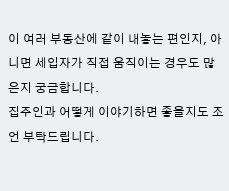이 여러 부동산에 같이 내놓는 편인지, 아니면 세입자가 직접 움직이는 경우도 많은지 궁금합니다.
집주인과 어떻게 이야기하면 좋을지도 조언 부탁드립니다.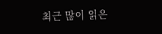최근 많이 읽은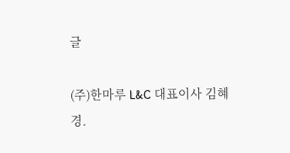글

(주)한마루 L&C 대표이사 김혜경.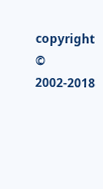copyright © 2002-2018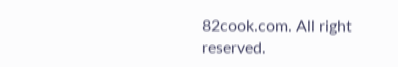82cook.com. All right reserved.